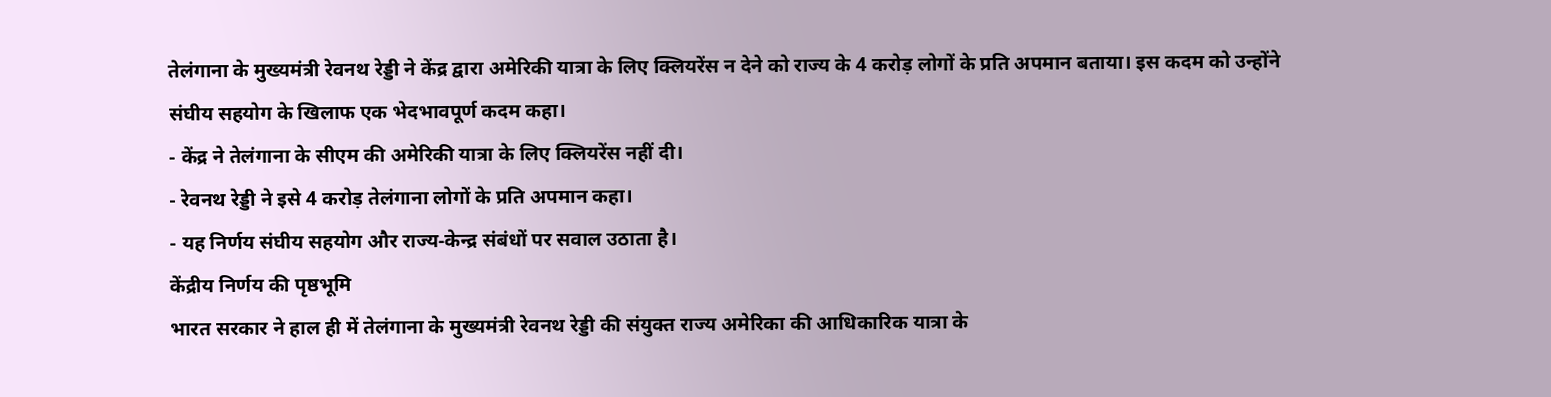तेलंगाना के मुख्यमंत्री रेवनथ रेड्डी ने केंद्र द्वारा अमेरिकी यात्रा के लिए क्लियरेंस न देने को राज्य के 4 करोड़ लोगों के प्रति अपमान बताया। इस कदम को उन्होंने संघीय सहयोग के खिलाफ एक भेदभावपूर्ण कदम कहा।
- केंद्र ने तेलंगाना के सीएम की अमेरिकी यात्रा के लिए क्लियरेंस नहीं दी।
- रेवनथ रेड्डी ने इसे 4 करोड़ तेलंगाना लोगों के प्रति अपमान कहा।
- यह निर्णय संघीय सहयोग और राज्य‑केन्द्र संबंधों पर सवाल उठाता है।
केंद्रीय निर्णय की पृष्ठभूमि
भारत सरकार ने हाल ही में तेलंगाना के मुख्यमंत्री रेवनथ रेड्डी की संयुक्त राज्य अमेरिका की आधिकारिक यात्रा के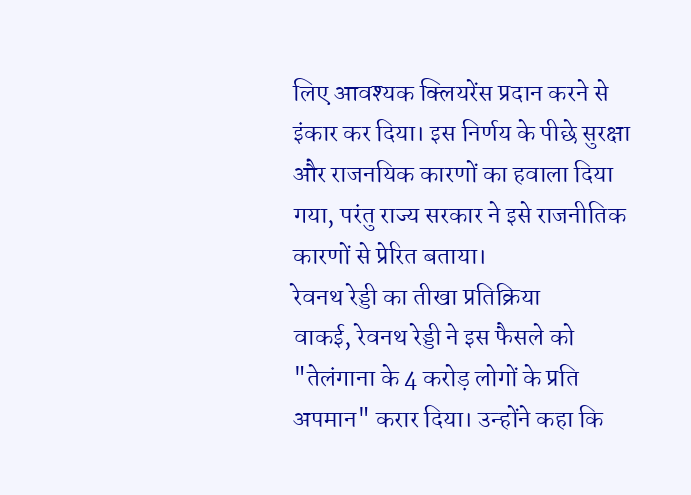लिए आवश्यक क्लियरेंस प्रदान करने से इंकार कर दिया। इस निर्णय के पीछे सुरक्षा और राजनयिक कारणों का हवाला दिया गया, परंतु राज्य सरकार ने इसे राजनीतिक कारणों से प्रेरित बताया।
रेवनथ रेड्डी का तीखा प्रतिक्रिया
वाकई, रेवनथ रेड्डी ने इस फैसले को "तेलंगाना के 4 करोड़ लोगों के प्रति अपमान" करार दिया। उन्होंने कहा कि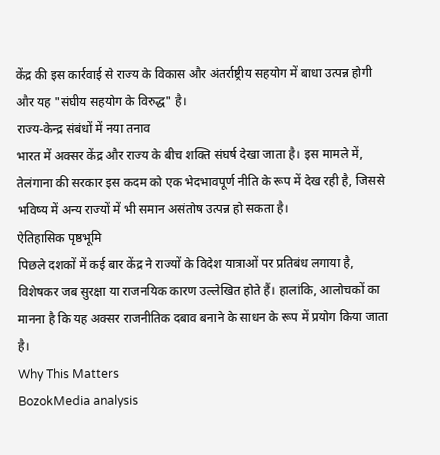केंद्र की इस कार्रवाई से राज्य के विकास और अंतर्राष्ट्रीय सहयोग में बाधा उत्पन्न होगी और यह "संघीय सहयोग के विरुद्ध" है।
राज्य‑केन्द्र संबंधों में नया तनाव
भारत में अक्सर केंद्र और राज्य के बीच शक्ति संघर्ष देखा जाता है। इस मामले में, तेलंगाना की सरकार इस कदम को एक भेदभावपूर्ण नीति के रूप में देख रही है, जिससे भविष्य में अन्य राज्यों में भी समान असंतोष उत्पन्न हो सकता है।
ऐतिहासिक पृष्ठभूमि
पिछले दशकों में कई बार केंद्र ने राज्यों के विदेश यात्राओं पर प्रतिबंध लगाया है, विशेषकर जब सुरक्षा या राजनयिक कारण उल्लेखित होते हैं। हालांकि, आलोचकों का मानना है कि यह अक्सर राजनीतिक दबाव बनाने के साधन के रूप में प्रयोग किया जाता है।
Why This Matters
BozokMedia analysis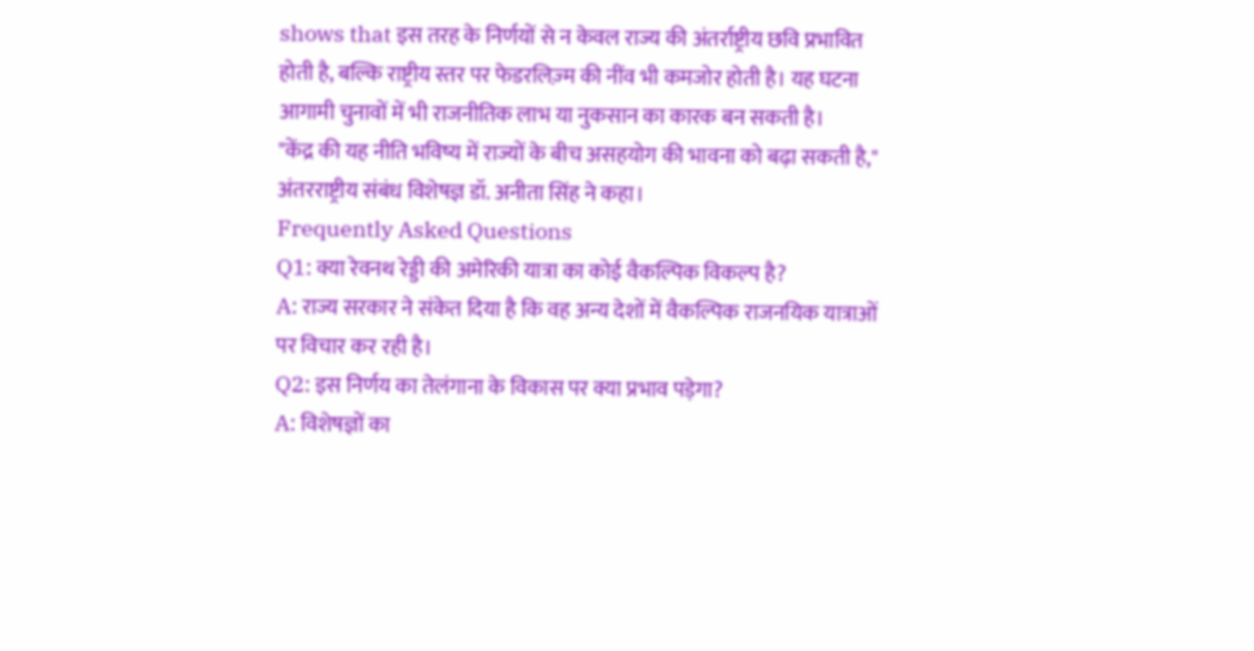shows that इस तरह के निर्णयों से न केवल राज्य की अंतर्राष्ट्रीय छवि प्रभावित होती है, बल्कि राष्ट्रीय स्तर पर फेडरलिज़्म की नींव भी कमजोर होती है। यह घटना आगामी चुनावों में भी राजनीतिक लाभ या नुकसान का कारक बन सकती है।
"केंद्र की यह नीति भविष्य में राज्यों के बीच असहयोग की भावना को बढ़ा सकती है," अंतरराष्ट्रीय संबंध विशेषज्ञ डॉ. अनीता सिंह ने कहा।
Frequently Asked Questions
Q1: क्या रेवनथ रेड्डी की अमेरिकी यात्रा का कोई वैकल्पिक विकल्प है?
A: राज्य सरकार ने संकेत दिया है कि वह अन्य देशों में वैकल्पिक राजनयिक यात्राओं पर विचार कर रही है।
Q2: इस निर्णय का तेलंगाना के विकास पर क्या प्रभाव पड़ेगा?
A: विशेषज्ञों का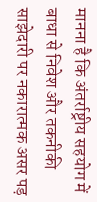मानना है कि अंतर्राष्ट्रीय सहयोग में बाधा से निवेश और तकनीकी साझेदारी पर नकारात्मक असर पड़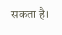सकता है।